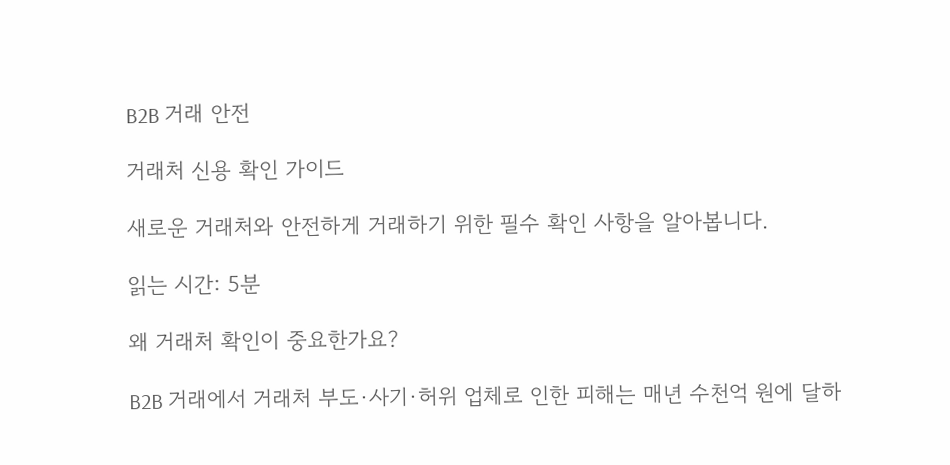B2B 거래 안전

거래처 신용 확인 가이드

새로운 거래처와 안전하게 거래하기 위한 필수 확인 사항을 알아봅니다.

읽는 시간: 5분

왜 거래처 확인이 중요한가요?

B2B 거래에서 거래처 부도·사기·허위 업체로 인한 피해는 매년 수천억 원에 달하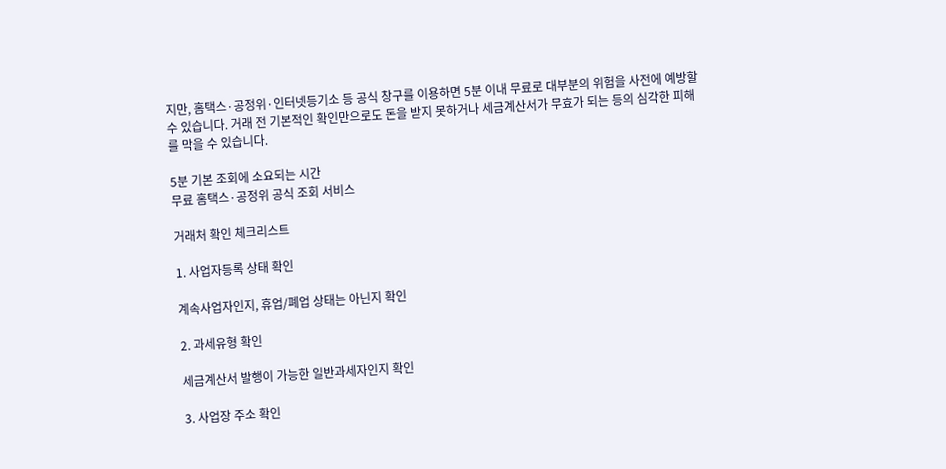지만, 홈택스·공정위·인터넷등기소 등 공식 창구를 이용하면 5분 이내 무료로 대부분의 위험을 사전에 예방할 수 있습니다. 거래 전 기본적인 확인만으로도 돈을 받지 못하거나 세금계산서가 무효가 되는 등의 심각한 피해를 막을 수 있습니다.

5분 기본 조회에 소요되는 시간
무료 홈택스·공정위 공식 조회 서비스

거래처 확인 체크리스트

1. 사업자등록 상태 확인

계속사업자인지, 휴업/폐업 상태는 아닌지 확인

2. 과세유형 확인

세금계산서 발행이 가능한 일반과세자인지 확인

3. 사업장 주소 확인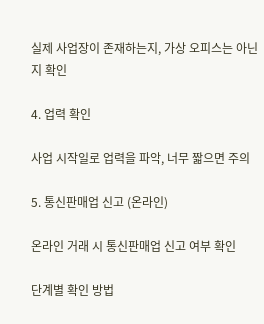실제 사업장이 존재하는지, 가상 오피스는 아닌지 확인

4. 업력 확인

사업 시작일로 업력을 파악, 너무 짧으면 주의

5. 통신판매업 신고 (온라인)

온라인 거래 시 통신판매업 신고 여부 확인

단계별 확인 방법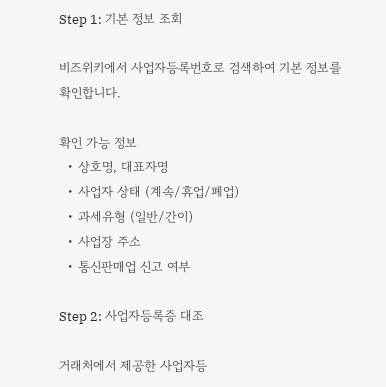Step 1: 기본 정보 조회

비즈위키에서 사업자등록번호로 검색하여 기본 정보를 확인합니다.

확인 가능 정보
  • 상호명, 대표자명
  • 사업자 상태 (계속/휴업/폐업)
  • 과세유형 (일반/간이)
  • 사업장 주소
  • 통신판매업 신고 여부

Step 2: 사업자등록증 대조

거래처에서 제공한 사업자등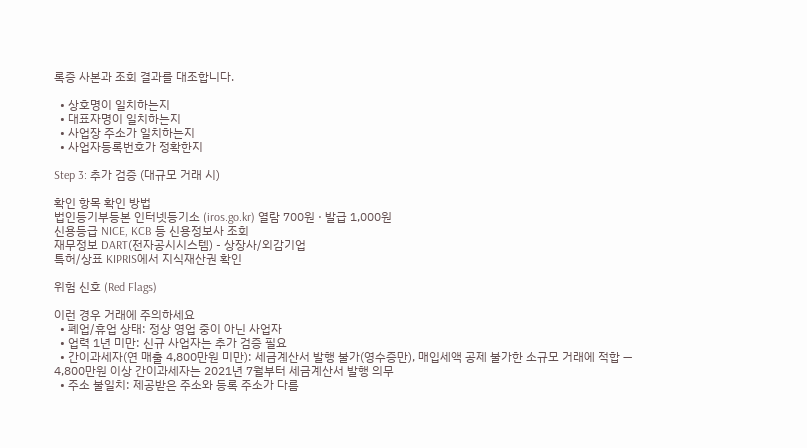록증 사본과 조회 결과를 대조합니다.

  • 상호명이 일치하는지
  • 대표자명이 일치하는지
  • 사업장 주소가 일치하는지
  • 사업자등록번호가 정확한지

Step 3: 추가 검증 (대규모 거래 시)

확인 항목 확인 방법
법인등기부등본 인터넷등기소 (iros.go.kr) 열람 700원 · 발급 1,000원
신용등급 NICE, KCB 등 신용정보사 조회
재무정보 DART(전자공시시스템) - 상장사/외감기업
특허/상표 KIPRIS에서 지식재산권 확인

위험 신호 (Red Flags)

이런 경우 거래에 주의하세요
  • 폐업/휴업 상태: 정상 영업 중이 아닌 사업자
  • 업력 1년 미만: 신규 사업자는 추가 검증 필요
  • 간이과세자(연 매출 4,800만원 미만): 세금계산서 발행 불가(영수증만), 매입세액 공제 불가한 소규모 거래에 적합 — 4,800만원 이상 간이과세자는 2021년 7월부터 세금계산서 발행 의무
  • 주소 불일치: 제공받은 주소와 등록 주소가 다름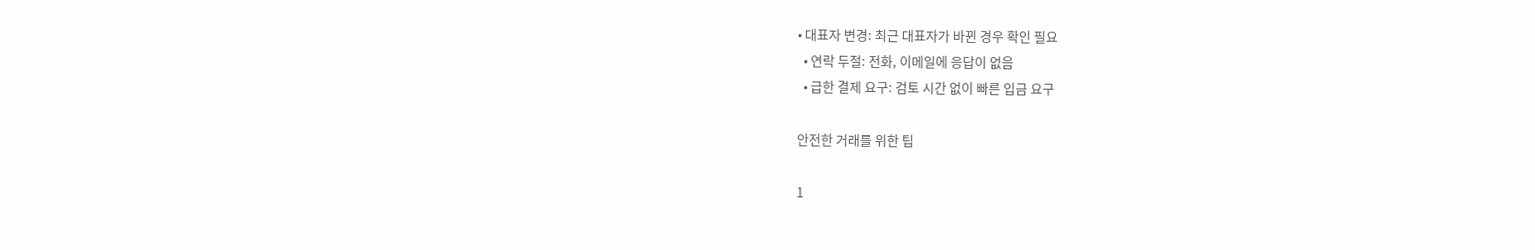• 대표자 변경: 최근 대표자가 바뀐 경우 확인 필요
  • 연락 두절: 전화, 이메일에 응답이 없음
  • 급한 결제 요구: 검토 시간 없이 빠른 입금 요구

안전한 거래를 위한 팁

1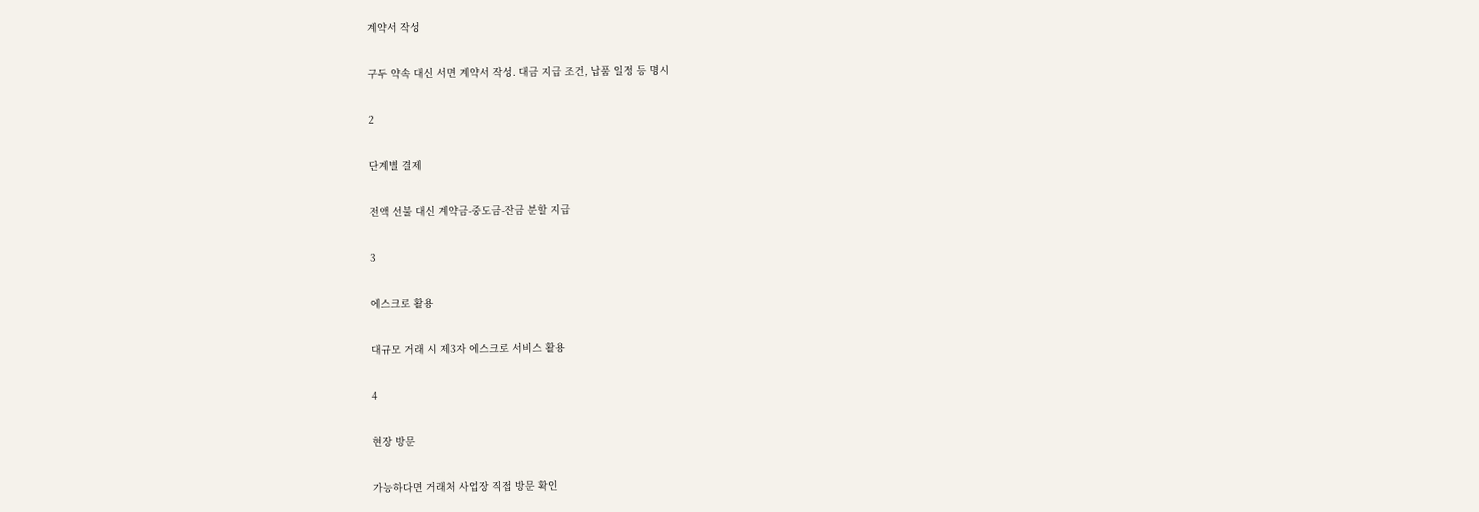계약서 작성

구두 약속 대신 서면 계약서 작성. 대금 지급 조건, 납품 일정 등 명시

2

단계별 결제

전액 선불 대신 계약금-중도금-잔금 분할 지급

3

에스크로 활용

대규모 거래 시 제3자 에스크로 서비스 활용

4

현장 방문

가능하다면 거래처 사업장 직접 방문 확인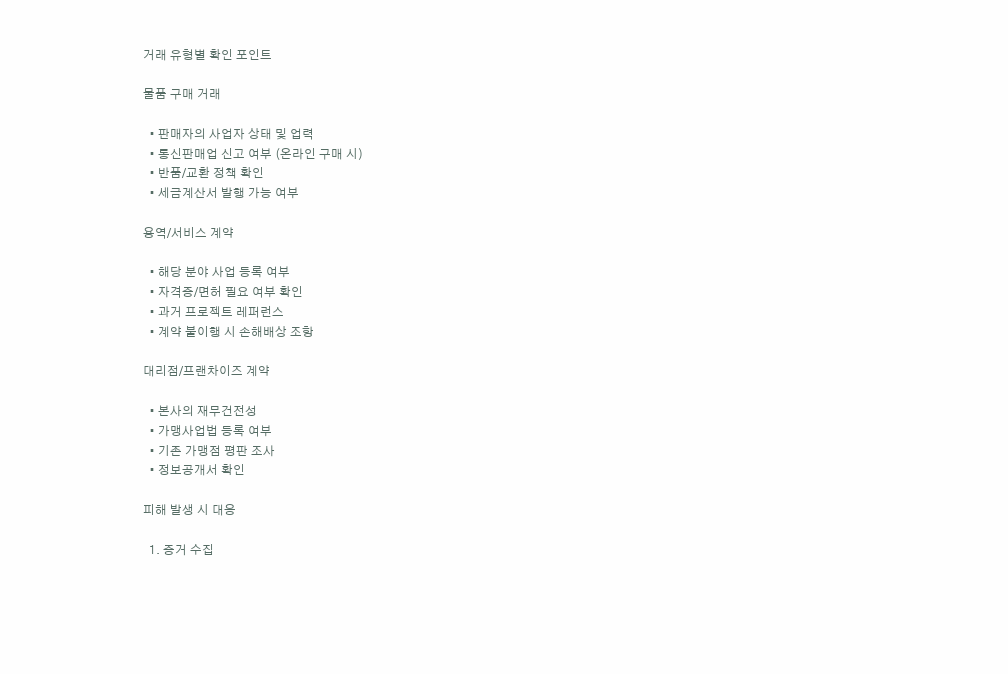거래 유형별 확인 포인트

물품 구매 거래

  • 판매자의 사업자 상태 및 업력
  • 통신판매업 신고 여부 (온라인 구매 시)
  • 반품/교환 정책 확인
  • 세금계산서 발행 가능 여부

용역/서비스 계약

  • 해당 분야 사업 등록 여부
  • 자격증/면허 필요 여부 확인
  • 과거 프로젝트 레퍼런스
  • 계약 불이행 시 손해배상 조항

대리점/프랜차이즈 계약

  • 본사의 재무건전성
  • 가맹사업법 등록 여부
  • 기존 가맹점 평판 조사
  • 정보공개서 확인

피해 발생 시 대응

  1. 증거 수집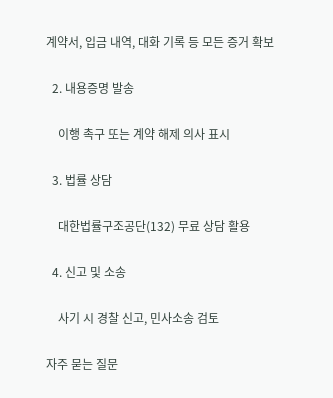계약서, 입금 내역, 대화 기록 등 모든 증거 확보

  2. 내용증명 발송

    이행 촉구 또는 계약 해제 의사 표시

  3. 법률 상담

    대한법률구조공단(132) 무료 상담 활용

  4. 신고 및 소송

    사기 시 경찰 신고, 민사소송 검토

자주 묻는 질문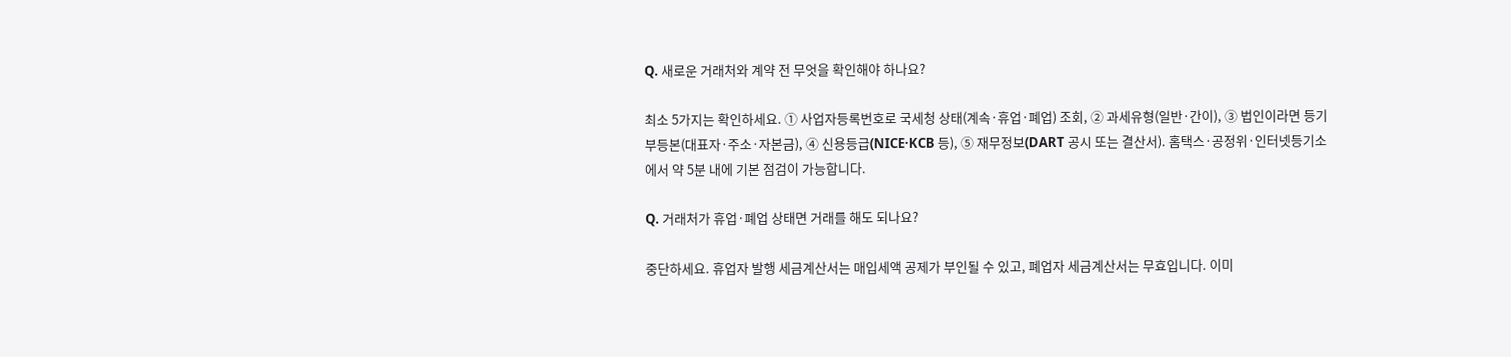Q. 새로운 거래처와 계약 전 무엇을 확인해야 하나요?

최소 5가지는 확인하세요. ① 사업자등록번호로 국세청 상태(계속·휴업·폐업) 조회, ② 과세유형(일반·간이), ③ 법인이라면 등기부등본(대표자·주소·자본금), ④ 신용등급(NICE·KCB 등), ⑤ 재무정보(DART 공시 또는 결산서). 홈택스·공정위·인터넷등기소에서 약 5분 내에 기본 점검이 가능합니다.

Q. 거래처가 휴업·폐업 상태면 거래를 해도 되나요?

중단하세요. 휴업자 발행 세금계산서는 매입세액 공제가 부인될 수 있고, 폐업자 세금계산서는 무효입니다. 이미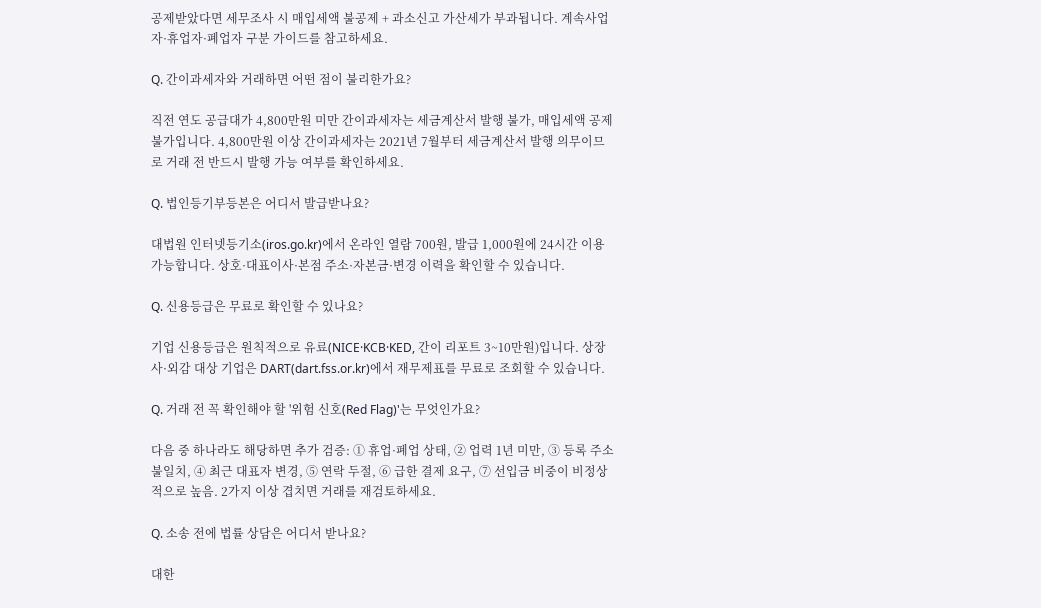공제받았다면 세무조사 시 매입세액 불공제 + 과소신고 가산세가 부과됩니다. 계속사업자·휴업자·폐업자 구분 가이드를 참고하세요.

Q. 간이과세자와 거래하면 어떤 점이 불리한가요?

직전 연도 공급대가 4,800만원 미만 간이과세자는 세금계산서 발행 불가, 매입세액 공제 불가입니다. 4,800만원 이상 간이과세자는 2021년 7월부터 세금계산서 발행 의무이므로 거래 전 반드시 발행 가능 여부를 확인하세요.

Q. 법인등기부등본은 어디서 발급받나요?

대법원 인터넷등기소(iros.go.kr)에서 온라인 열람 700원, 발급 1,000원에 24시간 이용 가능합니다. 상호·대표이사·본점 주소·자본금·변경 이력을 확인할 수 있습니다.

Q. 신용등급은 무료로 확인할 수 있나요?

기업 신용등급은 원칙적으로 유료(NICE·KCB·KED, 간이 리포트 3~10만원)입니다. 상장사·외감 대상 기업은 DART(dart.fss.or.kr)에서 재무제표를 무료로 조회할 수 있습니다.

Q. 거래 전 꼭 확인해야 할 '위험 신호(Red Flag)'는 무엇인가요?

다음 중 하나라도 해당하면 추가 검증: ① 휴업·폐업 상태, ② 업력 1년 미만, ③ 등록 주소 불일치, ④ 최근 대표자 변경, ⑤ 연락 두절, ⑥ 급한 결제 요구, ⑦ 선입금 비중이 비정상적으로 높음. 2가지 이상 겹치면 거래를 재검토하세요.

Q. 소송 전에 법률 상담은 어디서 받나요?

대한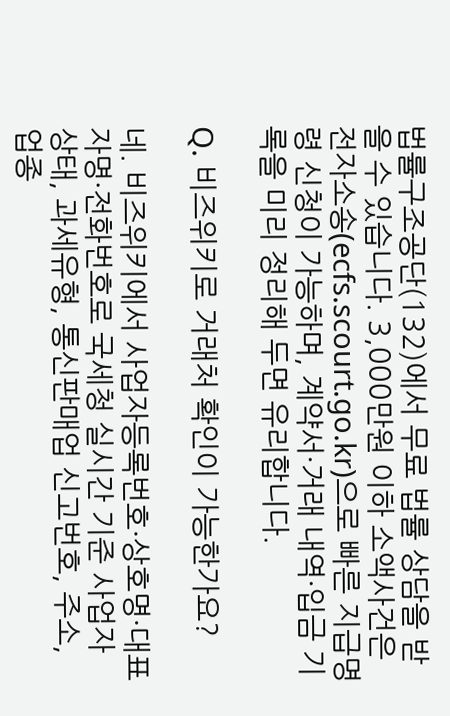법률구조공단(132)에서 무료 법률 상담을 받을 수 있습니다. 3,000만원 이하 소액사건은 전자소송(ecfs.scourt.go.kr)으로 빠른 지급명령 신청이 가능하며, 계약서·거래 내역·입금 기록을 미리 정리해 두면 유리합니다.

Q. 비즈위키로 거래처 확인이 가능한가요?

네. 비즈위키에서 사업자등록번호·상호명·대표자명·전화번호로 국세청 실시간 기준 사업자 상태, 과세유형, 통신판매업 신고번호, 주소, 업종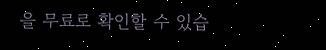을 무료로 확인할 수 있습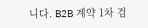니다. B2B 계약 1차 검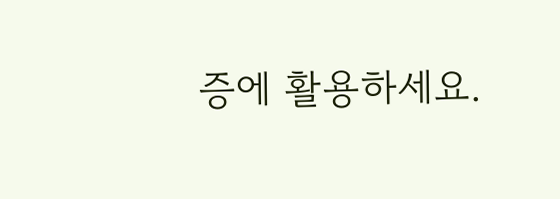증에 활용하세요.